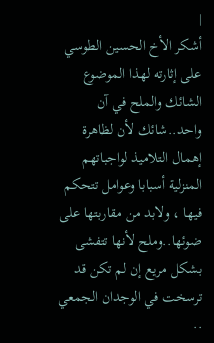|
أشكر الأخ الحسين الطوسي على إثارته لهذا الموضوع الشائك والملح في آن واحد..شائك لأن لظاهرة إهمال التلاميذ لواجباتهم المنزلية أسبابا وعوامل تتحكم فيها ، ولابد من مقاربتها على ضوئها..وملح لأنها تتفشى بشكل مريع إن لم تكن قد ترسخت في الوجدان الجمعي ..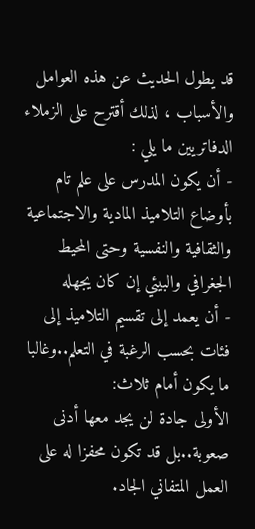قد يطول الحديث عن هذه العوامل والأسباب ، لذلك أقترح على الزملاء الدفاتريين ما يلي :
- أن يكون المدرس على علم تام بأوضاع التلاميذ المادية والاجتماعية والثقافية والنفسية وحتى المحيط الجغرافي والبيئي إن كان يجهله
- أن يعمد إلى تقسيم التلاميذ إلى فئات بحسب الرغبة في التعلم..وغالبا ما يكون أمام ثلاث:
الأولى جادة لن يجد معها أدنى صعوبة..بل قد تكون محفزا له على العمل المتفاني الجاد.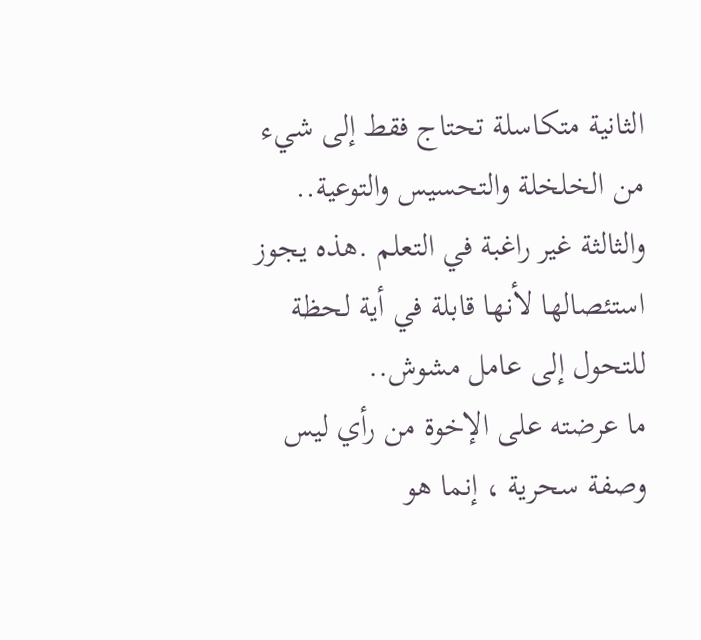الثانية متكاسلة تحتاج فقط إلى شيء من الخلخلة والتحسيس والتوعية..
والثالثة غير راغبة في التعلم .هذه يجوز استئصالها لأنها قابلة في أية لحظة للتحول إلى عامل مشوش..
ما عرضته على الإخوة من رأي ليس وصفة سحرية ، إنما هو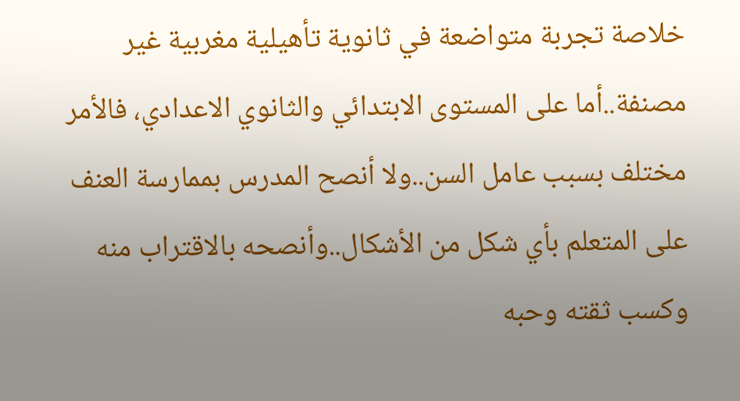خلاصة تجربة متواضعة في ثانوية تأهيلية مغربية غير مصنفة..أما على المستوى الابتدائي والثانوي الاعدادي، فالأمر مختلف بسبب عامل السن..ولا أنصح المدرس بممارسة العنف على المتعلم بأي شكل من الأشكال..وأنصحه بالاقتراب منه وكسب ثقته وحبه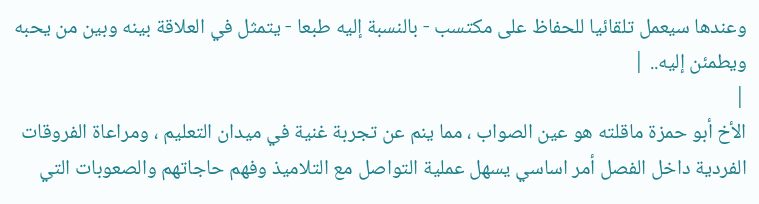وعندها سيعمل تلقائيا للحفاظ على مكتسب - بالنسبة إليه طبعا - يتمثل في العلاقة بينه وبين من يحبه ويطمئن إليه.. |
|
الأخ أبو حمزة ماقلته هو عين الصواب ، مما ينم عن تجربة غنية في ميدان التعليم ، ومراعاة الفروقات الفردية داخل الفصل أمر اساسي يسهل عملية التواصل مع التلاميذ وفهم حاجاتهم والصعوبات التي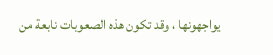يواجهونها ، وقد تكون هذه الصعوبات نابعة من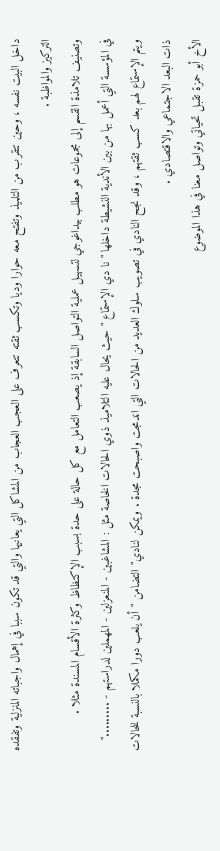داخل البيت نفسه ، وحين تتقرب من التلميذ وتفتح معه حوارا وديا وتكسب ثقته تتعرف على العجب العجاب من المشاكل التي يعانيها والتي قد تكون سببا في إهمال واجباته المنزلية وتفقده التركيز والمواظبة .
وتصنيف تلامذة القسم إلى مجموعات هو مطلب بيداغوجي لتسهيل عملية التواصل السابقة إذ يصعب التعامل مع كل حالة على حدة بسبب الإكتظاظ وكثرة الأقسام المسندة مثلا .
في المؤسسة التي أعمل بها من بين الأندية النشيطة داخلها " نا دي الإستماع " حيث يحال عليه التلاميذ ذوي الحالات الخاصة مثل : المشاغبين - المنعزلين - المهملين لدراستهم - ........." ويتم الإستماع لهم بعد كسب ثقتهم ، وقد نجح النادي في تصويب سلوك العديد من الحالات التي اندمجت واصبحت مجدة . ويمكن لنادي" التضامن "أن يلعب دورا مكملا بالنسبة للحالات ذات البعد الاجتماعي والاقتصادي .
الأخ أبو حمزة تقبل تحياتي وتواصل معنا في هذا الموضوع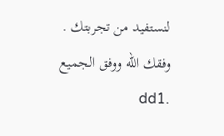لنستفيد من تجربتك . وفقك الله ووفق الجميع .dd1